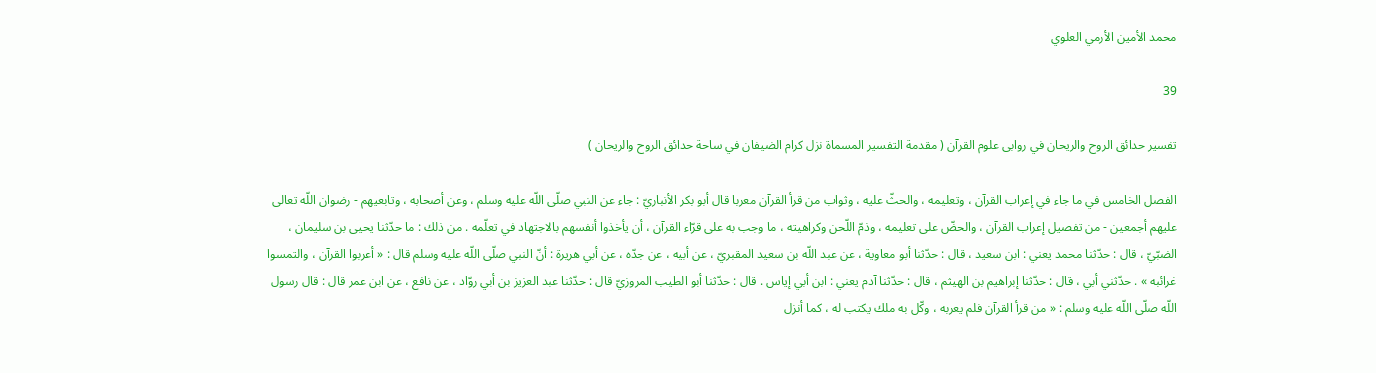محمد الأمين الأرمي العلوي

39

تفسير حدائق الروح والريحان في روابى علوم القرآن ( مقدمة التفسير المسماة نزل كرام الضيفان في ساحة حدائق الروح والريحان )

الفصل الخامس في ما جاء في إعراب القرآن ، وتعليمه ، والحثّ عليه ، وثواب من قرأ القرآن معربا قال أبو بكر الأنباريّ : جاء عن النبي صلّى اللّه عليه وسلم ، وعن أصحابه ، وتابعيهم - رضوان اللّه تعالى عليهم أجمعين - من تفصيل إعراب القرآن ، والحضّ على تعليمه ، وذمّ اللّحن وكراهيته ، ما وجب به على قرّاء القرآن ، أن يأخذوا أنفسهم بالاجتهاد في تعلّمه . من ذلك : ما حدّثنا يحيى بن سليمان ، الضبّيّ ، قال : حدّثنا محمد يعني : ابن سعيد ، قال : حدّثنا أبو معاوية ، عن عبد اللّه بن سعيد المقبريّ ، عن أبيه ، عن جدّه ، عن أبي هريرة : أنّ النبي صلّى اللّه عليه وسلم قال : « أعربوا القرآن ، والتمسوا غرائبه » . حدّثني أبي ، قال : حدّثنا إبراهيم بن الهيثم ، قال : حدّثنا آدم يعني : ابن أبي إياس . قال : حدّثنا أبو الطيب المروزيّ قال : حدّثنا عبد العزيز بن أبي روّاد ، عن نافع ، عن ابن عمر قال : قال رسول اللّه صلّى اللّه عليه وسلم : « من قرأ القرآن فلم يعربه ، وكّل به ملك يكتب له ، كما أنزل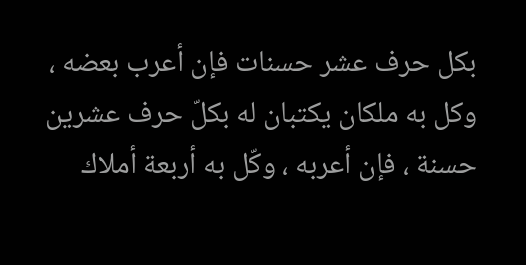بكل حرف عشر حسنات فإن أعرب بعضه ، وكل به ملكان يكتبان له بكلّ حرف عشرين حسنة ، فإن أعربه ، وكّل به أربعة أملاك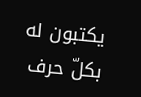يكتبون له بكلّ حرف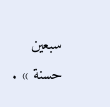سبعين حسنة » .